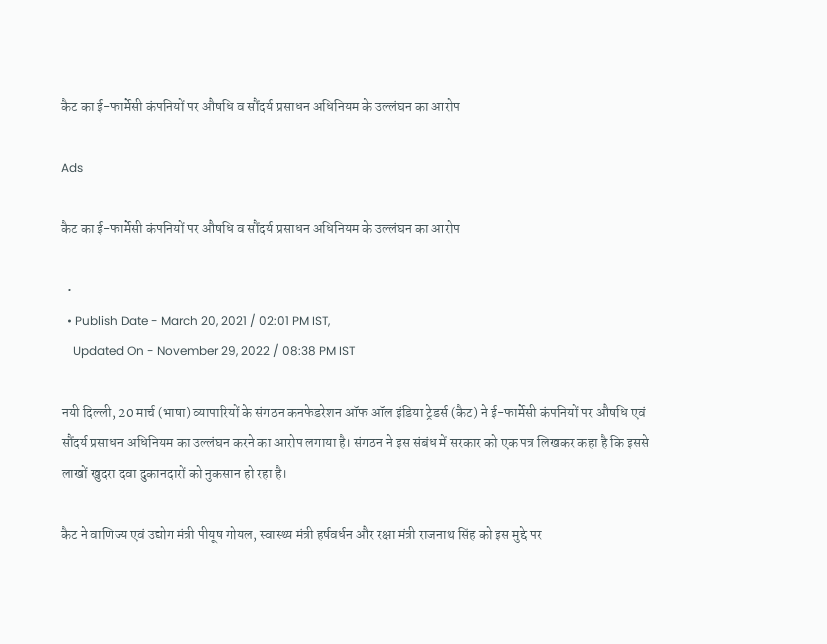कैट का ई-फार्मेसी कंपनियों पर औषधि व सौंदर्य प्रसाधन अधिनियम के उल्लंघन का आरोप

Ads

कैट का ई-फार्मेसी कंपनियों पर औषधि व सौंदर्य प्रसाधन अधिनियम के उल्लंघन का आरोप

  •
  • Publish Date - March 20, 2021 / 02:01 PM IST,
    Updated On - November 29, 2022 / 08:38 PM IST

नयी दिल्ली, 20 मार्च (भाषा) व्यापारियों के संगठन कनफेडरेशन ऑफ ऑल इंडिया ट्रेडर्स (कैट) ने ई-फार्मेसी कंपनियों पर औषधि एवं सौंदर्य प्रसाधन अधिनियम का उल्लंघन करने का आरोप लगाया है। संगठन ने इस संबंध में सरकार को एक पत्र लिखकर कहा है कि इससे लाखों खुदरा दवा दुकानदारों को नुकसान हो रहा है।

कैट ने वाणिज्य एवं उद्योग मंत्री पीयूष गोयल, स्वास्थ्य मंत्री हर्षवर्धन और रक्षा मंत्री राजनाथ सिंह को इस मुद्दे पर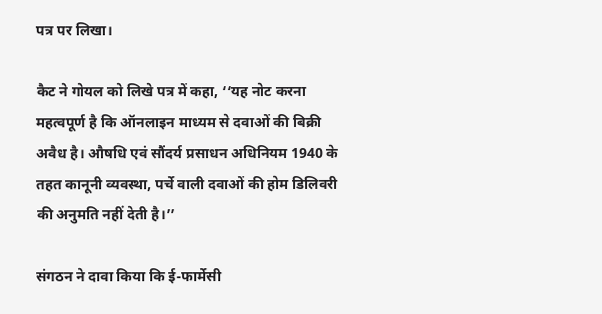पत्र पर लिखा।

कैट ने गोयल को लिखे पत्र में कहा, ‘‘यह नोट करना महत्वपूर्ण है कि ऑनलाइन माध्यम से दवाओं की बिक्री अवैध है। औषधि एवं सौंदर्य प्रसाधन अधिनियम 1940 के तहत कानूनी व्यवस्था, पर्चे वाली दवाओं की होम डिलिवरी की अनुमति नहीं देती है।’’

संगठन ने दावा किया कि ई-फार्मेसी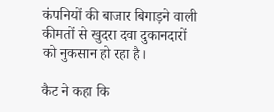कंपनियों की बाजार बिगाड़ने वाली कीमतों से खुदरा दवा दुकानदारों को नुकसान हो रहा है।

कैट ने कहा कि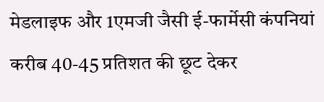मेडलाइफ और 1एमजी जैसी ई-फार्मेसी कंपनियां करीब 40-45 प्रतिशत की छूट देकर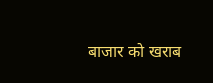बाजार को खराब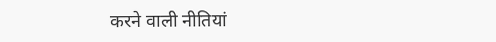करने वाली नीतियां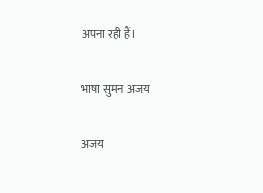अपना रही हैं।

भाषा सुमन अजय

अजय